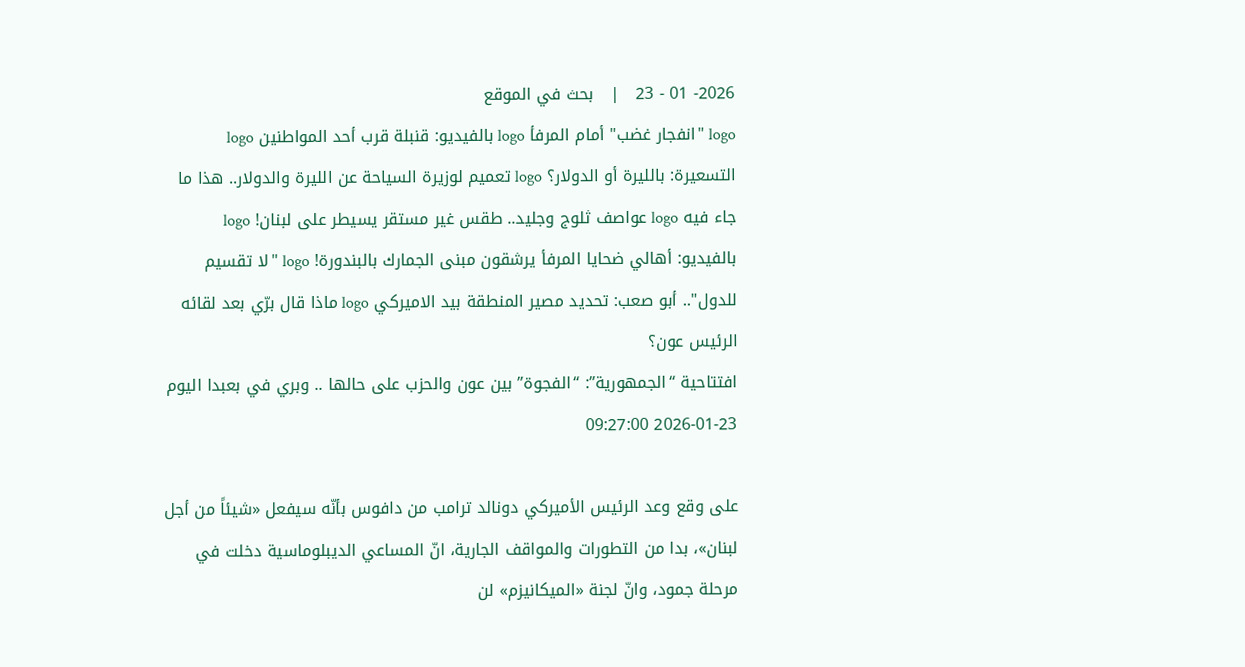2026- 01 - 23   |   بحث في الموقع
logo "انفجار غضب" أمام المرفأ logo بالفيديو: قنبلة قرب أحد المواطنين logo التسعيرة: بالليرة أو الدولار؟ logo تعميم لوزيرة السياحة عن الليرة والدولار.. هذا ما جاء فيه logo عواصف ثلوج وجليد.. طقس غير مستقر يسيطر على لبنان! logo بالفيديو: أهالي ضحايا المرفأ يرشقون مبنى الجمارك بالبندورة! logo "لا تقسيم للدول".. أبو صعب: تحديد مصير المنطقة بيد الاميركي logo ماذا قال برّي بعد لقائه الرئيس عون؟
افتتاحية “الجمهورية”: “الفجوة” بين عون والحزب على حالها .. وبري في بعبدا اليوم
2026-01-23 09:27:00

على وقع وعد الرئيس الأميركي دونالد ترامب من دافوس بأنّه سيفعل «شيئاً من أجل لبنان»، بدا من التطورات والمواقف الجارية، انّ المساعي الديبلوماسية دخلت في مرحلة جمود، وانّ لجنة «الميكانيزم» لن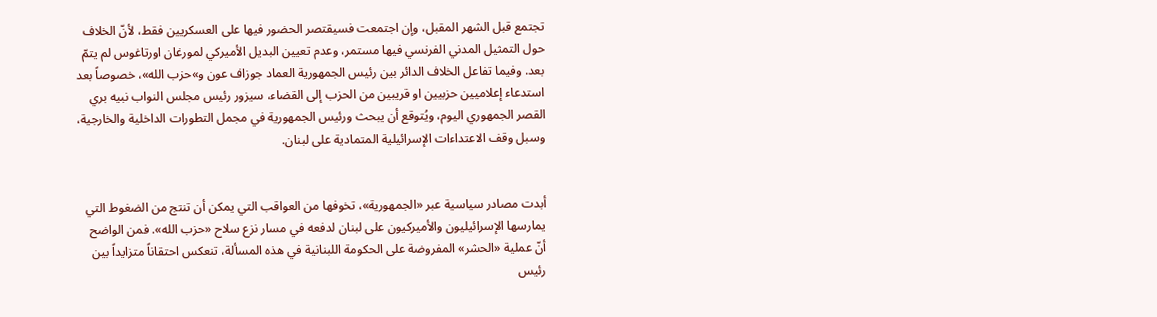تجتمع قبل الشهر المقبل، وإن اجتمعت فسيقتصر الحضور فيها على العسكريين فقط، لأنّ الخلاف حول التمثيل المدني الفرنسي فيها مستمر، وعدم تعيين البديل الأميركي لمورغان اورتاغوس لم يتمّ بعد. وفيما تفاعل الخلاف الدائر بين رئيس الجمهورية العماد جوزاف عون و»حزب الله»، خصوصاً بعد استدعاء إعلاميين حزبيين او قريبين من الحزب إلى القضاء، سيزور رئيس مجلس النواب نبيه بري القصر الجمهوري اليوم، ويُتوقع أن يبحث ورئيس الجمهورية في مجمل التطورات الداخلية والخارجية، وسبل وقف الاعتداءات الإسرائيلية المتمادية على لبنان.


أبدت مصادر سياسية عبر «الجمهورية»، تخوفها من العواقب التي يمكن أن تنتج من الضغوط التي يمارسها الإسرائيليون والأميركيون على لبنان لدفعه في مسار نزع سلاح «حزب الله». فمن الواضح أنّ عملية «الحشر» المفروضة على الحكومة اللبنانية في هذه المسألة، تنعكس احتقاناً متزايداً بين رئيس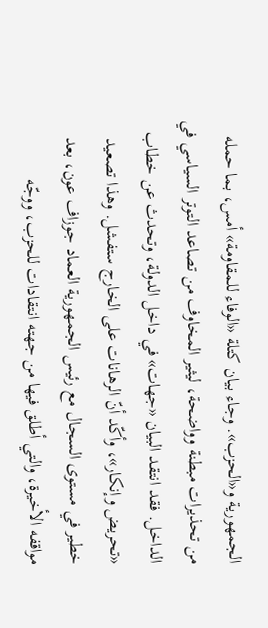الجمهورية و«الحزب». وجاء بيان كتلة «الوفاء للمقاومة» أمس، بما حمله من تحذيرات مبطنة وواضحة، ليثير المخاوف من تصاعد التوتر السياسي في الداخل. فقد انتقد البيان «جهات» في داخل الدولة، وتحدث عن خطاب «تحريض وإنكار»، وأكّد أنّ الرهانات على الخارج ستفشل. وهذا تصعيد خطير في مستوى السجال مع رئيس الجمهورية العماد جوزاف عون، بعد مواقفه الأخيرة، والتي أطلق فيها من جهته انتقادات للحزب، ووجّه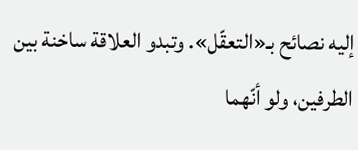إليه نصائح بـ«التعقّل». وتبدو العلاقة ساخنة بين الطرفين، ولو أنّهما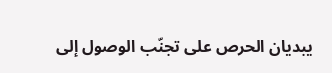يبديان الحرص على تجنّب الوصول إلى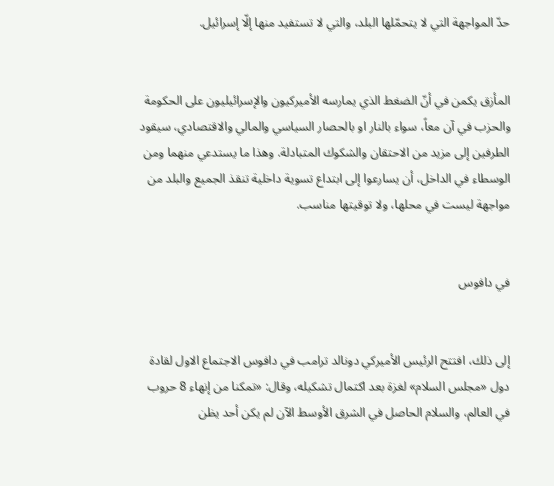حدّ المواجهة التي لا يتحمّلها البلد، والتي لا تستفيد منها إلّا إسرائيل.


المأزق يكمن في أنّ الضغط الذي يمارسه الأميركيون والإسرائيليون على الحكومة والحزب في آن معاً، سواء بالنار او بالحصار السياسي والمالي والاقتصادي، سيقود الطرفين إلى مزيد من الاحتقان والشكوك المتبادلة. وهذا ما يستدعي منهما ومن الوسطاء في الداخل، أن يسارعوا إلى ابتداع تسوية داخلية تنقذ الجميع والبلد من مواجهة ليست في محلها، ولا توقيتها مناسب.


في دافوس


إلى ذلك، افتتح الرئيس الأميركي دونالد ترامب في دافوس الاجتماع الاول لقادة دول «مجلس السلام» لغزة بعد اكتمال تشكيله، وقال: «تمكنا من إنهاء 8 حروب في العالم، والسلام الحاصل في الشرق الأوسط الآن لم يكن أحد يظن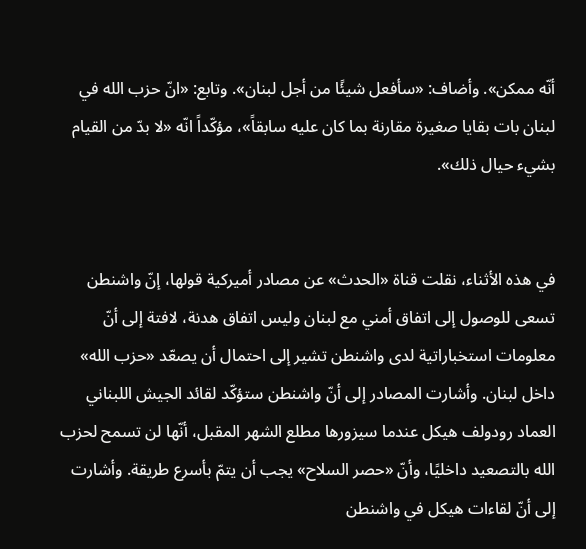أنّه ممكن». وأضاف: «سأفعل شيئًا من أجل لبنان». وتابع: «انّ حزب الله في لبنان بات بقايا صغيرة مقارنة بما كان عليه سابقاً»، مؤكّداً انّه «لا بدّ من القيام بشيء حيال ذلك».


في هذه الأثناء، نقلت قناة «الحدث» عن مصادر أميركية قولها، إنّ واشنطن تسعى للوصول إلى اتفاق أمني مع لبنان وليس اتفاق هدنة، لافتة إلى أنّ معلومات استخباراتية لدى واشنطن تشير إلى احتمال أن يصعّد «حزب الله» داخل لبنان. وأشارت المصادر إلى أنّ واشنطن ستؤكّد لقائد الجيش اللبناني العماد رودولف هيكل عندما سيزورها مطلع الشهر المقبل، أنّها لن تسمح لحزب الله بالتصعيد داخليًا، وأنّ «حصر السلاح» يجب أن يتمّ بأسرع طريقة. وأشارت إلى أنّ لقاءات هيكل في واشنطن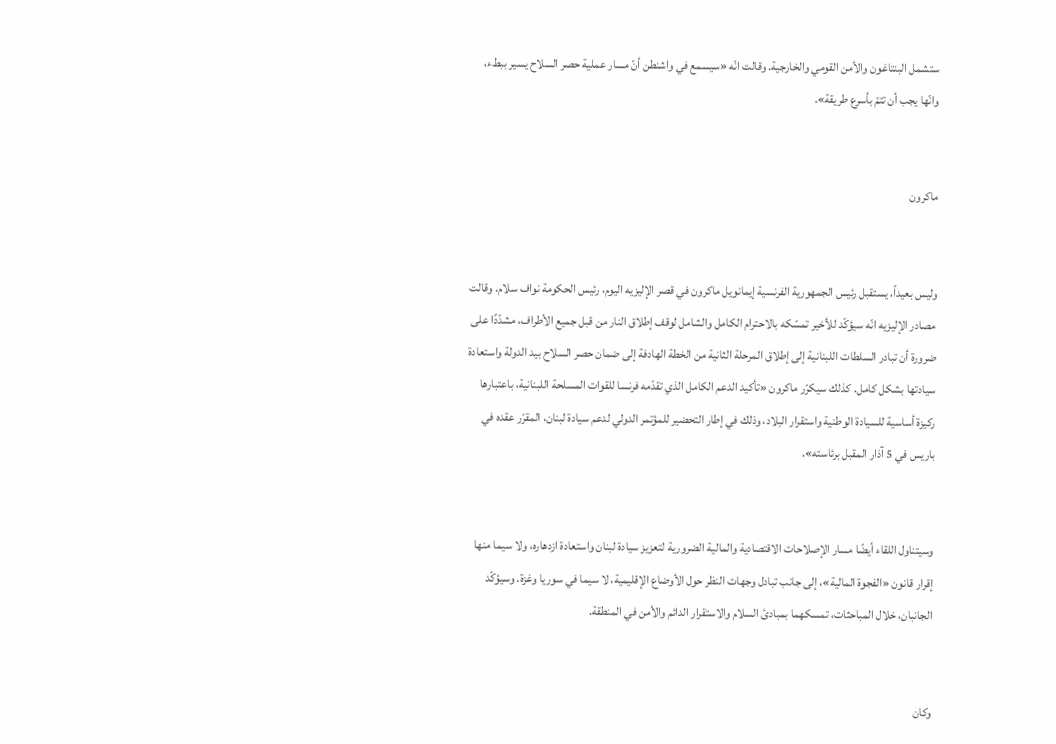ستشمل البنتاغون والأمن القومي والخارجية. وقالت انّه «سيسمع في واشنطن أنّ مسار عملية حصر السلاح يسير ببطء، وانّها يجب أن تتمّ بأسرع طريقة».


ماكرون


وليس بعيداً، يستقبل رئيس الجمهورية الفرنسية إيمانويل ماكرون في قصر الإليزيه اليوم، رئيس الحكومة نواف سلام. وقالت مصادر الإليزيه انّه سيؤكّد للأخير تمسّكه بالاحترام الكامل والشامل لوقف إطلاق النار من قبل جميع الأطراف، مشدّدًا على ضرورة أن تبادر السلطات اللبنانية إلى إطلاق المرحلة الثانية من الخطة الهادفة إلى ضمان حصر السلاح بيد الدولة واستعادة سيادتها بشكل كامل. كذلك سيكرّر ماكرون «تأكيد الدعم الكامل الذي تقدّمه فرنسا للقوات المسلحة اللبنانية، باعتبارها ركيزة أساسية للسيادة الوطنية واستقرار البلاد، وذلك في إطار التحضير للمؤتمر الدولي لدعم سيادة لبنان، المقرّر عقده في باريس في 5 آذار المقبل برئاسته».


وسيتناول اللقاء أيضًا مسار الإصلاحات الاقتصادية والمالية الضرورية لتعزيز سيادة لبنان واستعادة ازدهاره، ولا سيما منها إقرار قانون «الفجوة المالية»، إلى جانب تبادل وجهات النظر حول الأوضاع الإقليمية، لا سيما في سوريا وغزة. وسيؤكّد الجانبان، خلال المباحثات، تمسكهما بمبادئ السلام والاستقرار الدائم والأمن في المنطقة.


وكان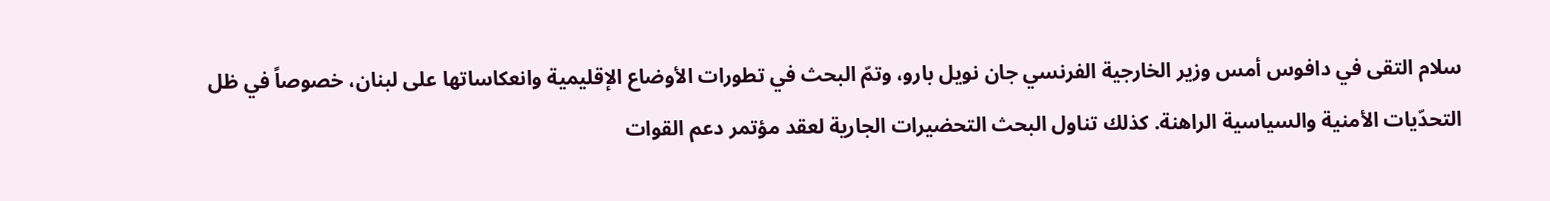سلام التقى في دافوس أمس وزير الخارجية الفرنسي جان نويل بارو، وتمّ البحث في تطورات الأوضاع الإقليمية وانعكاساتها على لبنان، خصوصاً في ظل التحدّيات الأمنية والسياسية الراهنة. كذلك تناول البحث التحضيرات الجارية لعقد مؤتمر دعم القوات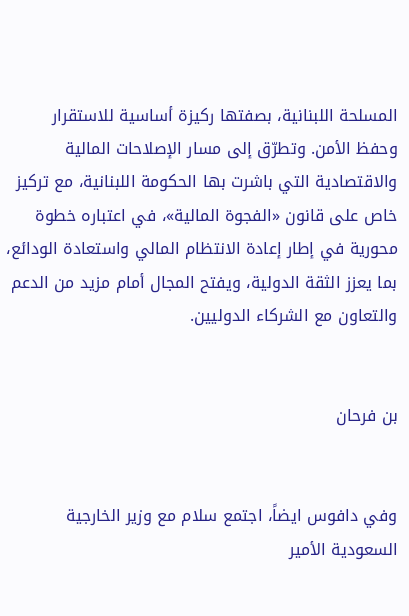المسلحة اللبنانية، بصفتها ركيزة أساسية للاستقرار وحفظ الأمن. وتطرّق إلى مسار الإصلاحات المالية والاقتصادية التي باشرت بها الحكومة اللبنانية، مع تركيز خاص على قانون «الفجوة المالية»، في اعتباره خطوة محورية في إطار إعادة الانتظام المالي واستعادة الودائع، بما يعزز الثقة الدولية، ويفتح المجال أمام مزيد من الدعم والتعاون مع الشركاء الدوليين.


بن فرحان


وفي دافوس ايضاً، اجتمع سلام مع وزير الخارجية السعودية الأمير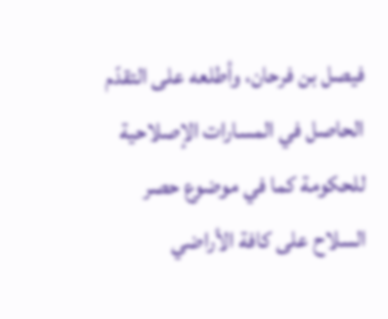فيصل بن فرحان، وأطلعه على التقدّم الحاصل في المسارات الإصلاحية للحكومة كما في موضوع حصر السلاح على كافة الأراضي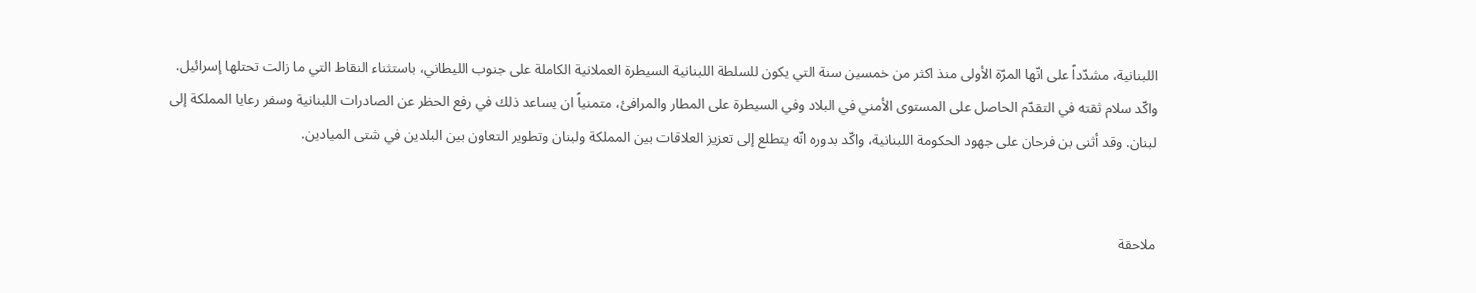اللبنانية، مشدّداً على انّها المرّة الأولى منذ اكثر من خمسين سنة التي يكون للسلطة اللبنانية السيطرة العملانية الكاملة على جنوب الليطاني، باستثناء النقاط التي ما زالت تحتلها إسرائيل. واكّد سلام ثقته في التقدّم الحاصل على المستوى الأمني في البلاد وفي السيطرة على المطار والمرافئ، متمنياً ان يساعد ذلك في رفع الحظر عن الصادرات اللبنانية وسفر رعايا المملكة إلى لبنان. وقد أثنى بن فرحان على جهود الحكومة اللبنانية، واكّد بدوره انّه يتطلع إلى تعزيز العلاقات بين المملكة ولبنان وتطوير التعاون بين البلدين في شتى الميادين.


ملاحقة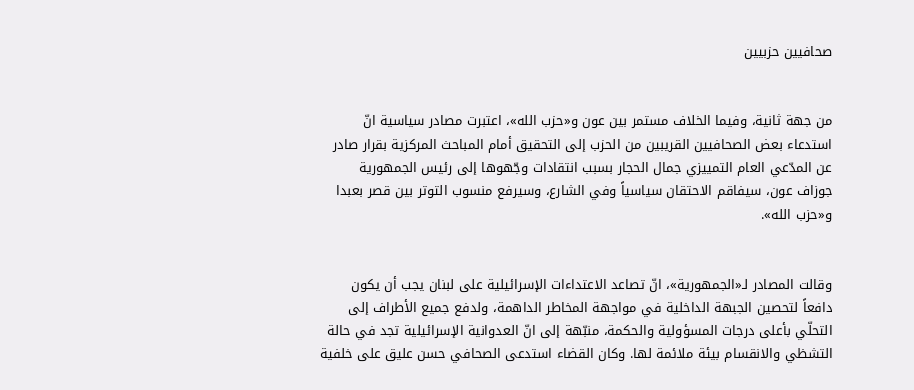صحافيين حزبيين


من جهة ثانية، وفيما الخلاف مستمر بين عون و«حزب الله»، اعتبرت مصادر سياسية انّ استدعاء بعض الصحافيين القريبين من الحزب إلى التحقيق أمام المباحث المركزية بقرار صادر عن المدّعي العام التمييزي جمال الحجار بسبب انتقادات وجّهوها إلى رئيس الجمهورية جوزاف عون، سيفاقم الاحتقان سياسياً وفي الشارع، وسيرفع منسوب التوتر بين قصر بعبدا و«حزب الله».


وقالت المصادر لـ«الجمهورية»، انّ تصاعد الاعتداءات الإسرائيلية على لبنان يجب أن يكون دافعاً لتحصين الجبهة الداخلية في مواجهة المخاطر الداهمة، ولدفع جميع الأطراف إلى التحلّي بأعلى درجات المسؤولية والحكمة، منبّهة إلى انّ العدوانية الإسرائيلية تجد في حالة التشظي والانقسام بيئة ملائمة لها. وكان القضاء استدعى الصحافي حسن عليق على خلفية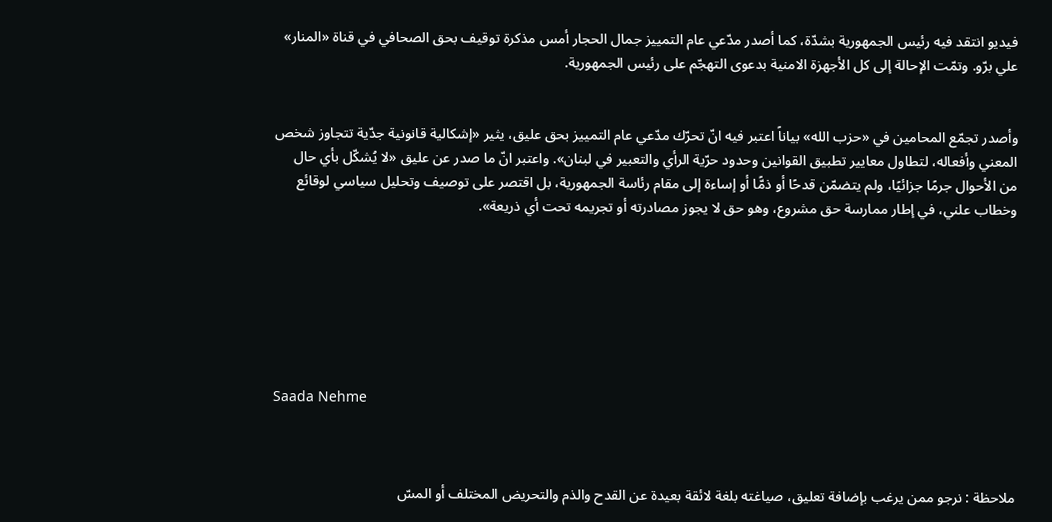فيديو انتقد فيه رئيس الجمهورية بشدّة، كما أصدر مدّعي عام التمييز جمال الحجار أمس مذكرة توقيف بحق الصحافي في قناة «المنار» علي برّو. وتمّت الإحالة إلى كل الأجهزة الامنية بدعوى التهجّم على رئيس الجمهورية.


وأصدر تجمّع المحامين في «حزب الله» بياناً اعتبر فيه انّ تحرّك مدّعي عام التمييز بحق عليق، يثير «إشكالية قانونية جدّية تتجاوز شخص المعني وأفعاله، لتطاول معايير تطبيق القوانين وحدود حرّية الرأي والتعبير في لبنان». واعتبر انّ ما صدر عن عليق «لا يُشكّل بأي حال من الأحوال جرمًا جزائيًا، ولم يتضمّن قدحًا أو ذمًّا أو إساءة إلى مقام رئاسة الجمهورية، بل اقتصر على توصيف وتحليل سياسي لوقائع وخطاب علني، في إطار ممارسة حق مشروع، وهو حق لا يجوز مصادرته أو تجريمه تحت أي ذريعة».







Saada Nehme



ملاحظة : نرجو ممن يرغب بإضافة تعليق، صياغته بلغة لائقة بعيدة عن القدح والذم والتحريض المختلف أو المسّ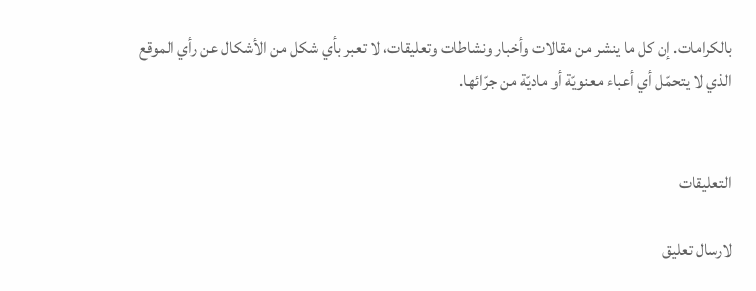بالكرامات. إن كل ما ينشر من مقالات وأخبار ونشاطات وتعليقات، لا تعبر بأي شكل من الأشكال عن رأي الموقع الذي لا يتحمّل أي أعباء معنويّة أو ماديّة من جرّائها.


التعليقات

لارسال تعليق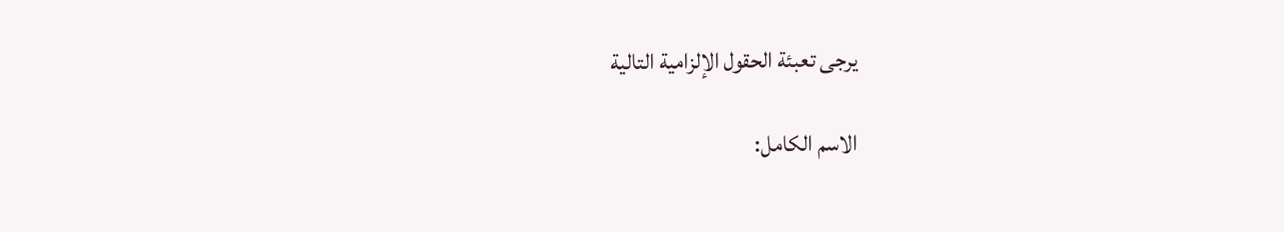يرجى تعبئة الحقول الإلزامية التالية

الاسم الكامل: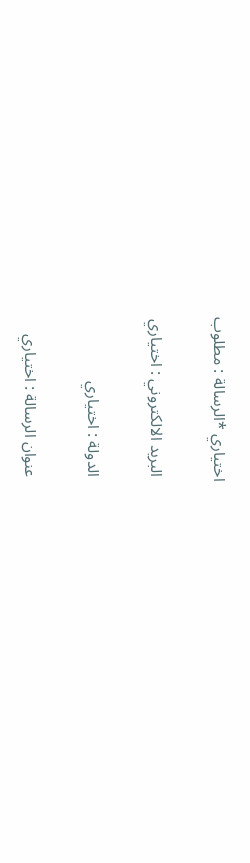اختياري *الرسالة : مطلوب

 البريد الالكتروني : اختياري

 الدولة : اختياري

 عنوان الرسالة : اختياري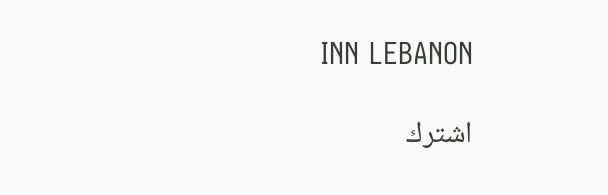INN LEBANON

اشترك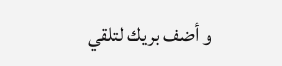و أضف بريك لتلقي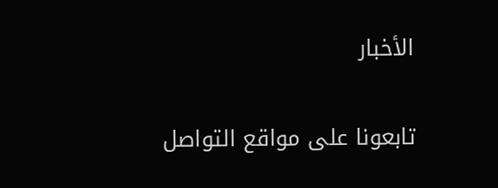الأخبار

تابعونا على مواقع التواصل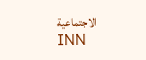الاجتماعية
INN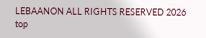LEBAANON ALL RIGHTS RESERVED 2026
top